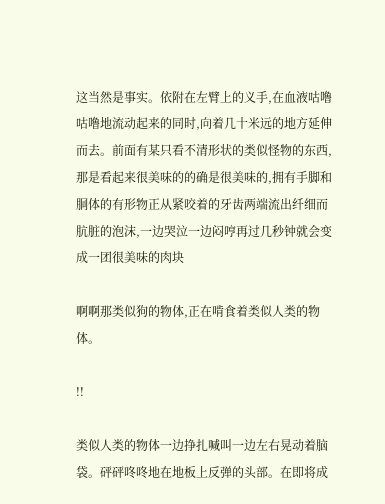这当然是事实。依附在左臂上的义手,在血液咕噜咕噜地流动起来的同时,向着几十米远的地方延伸而去。前面有某只看不清形状的类似怪物的东西,那是看起来很美味的的确是很美味的,拥有手脚和胴体的有形物正从紧咬着的牙齿两端流出纤细而肮脏的泡沫,一边哭泣一边闷哼再过几秒钟就会变成一团很美味的肉块

啊啊那类似狗的物体,正在啃食着类似人类的物体。

!!

类似人类的物体一边挣扎喊叫一边左右晃动着脑袋。砰砰咚咚地在地板上反弹的头部。在即将成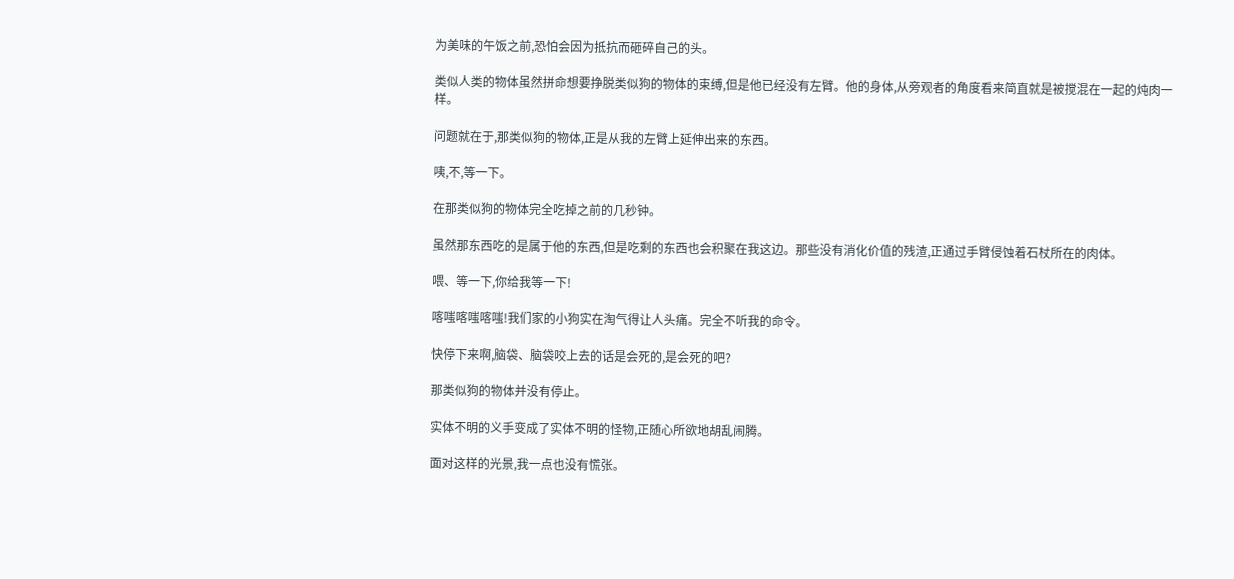为美味的午饭之前,恐怕会因为抵抗而砸碎自己的头。

类似人类的物体虽然拼命想要挣脱类似狗的物体的束缚,但是他已经没有左臂。他的身体,从旁观者的角度看来简直就是被搅混在一起的炖肉一样。

问题就在于,那类似狗的物体,正是从我的左臂上延伸出来的东西。

咦,不,等一下。

在那类似狗的物体完全吃掉之前的几秒钟。

虽然那东西吃的是属于他的东西,但是吃剩的东西也会积聚在我这边。那些没有消化价值的残渣,正通过手臂侵蚀着石杖所在的肉体。

喂、等一下,你给我等一下!

喀嗤喀嗤喀嗤!我们家的小狗实在淘气得让人头痛。完全不听我的命令。

快停下来啊,脑袋、脑袋咬上去的话是会死的,是会死的吧?

那类似狗的物体并没有停止。

实体不明的义手变成了实体不明的怪物,正随心所欲地胡乱闹腾。

面对这样的光景,我一点也没有慌张。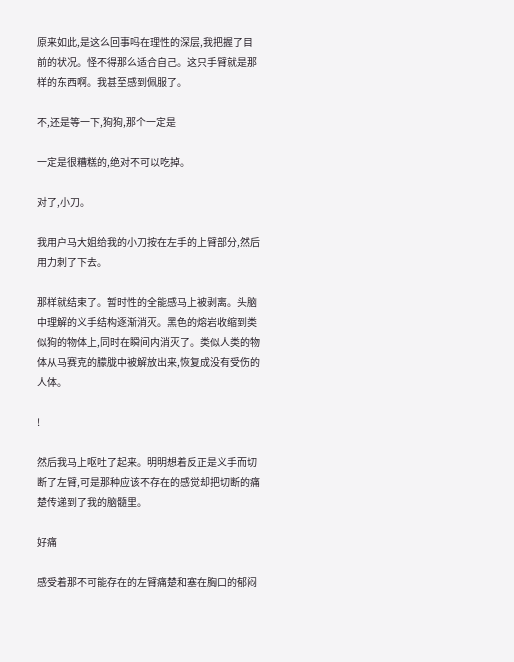原来如此,是这么回事吗在理性的深层,我把握了目前的状况。怪不得那么适合自己。这只手臂就是那样的东西啊。我甚至感到佩服了。

不,还是等一下,狗狗,那个一定是

一定是很糟糕的,绝对不可以吃掉。

对了,小刀。

我用户马大姐给我的小刀按在左手的上臂部分,然后用力刺了下去。

那样就结束了。暂时性的全能感马上被剥离。头脑中理解的义手结构逐渐消灭。黑色的熔岩收缩到类似狗的物体上,同时在瞬间内消灭了。类似人类的物体从马赛克的朦胧中被解放出来,恢复成没有受伤的人体。

!

然后我马上呕吐了起来。明明想着反正是义手而切断了左臂,可是那种应该不存在的感觉却把切断的痛楚传递到了我的脑髓里。

好痛

感受着那不可能存在的左臂痛楚和塞在胸口的郁闷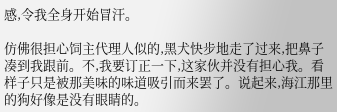感,令我全身开始冒汗。

仿佛很担心饲主代理人似的,黑犬快步地走了过来,把鼻子凑到我跟前。不,我要订正一下,这家伙并没有担心我。看样子只是被那美味的味道吸引而来罢了。说起来,海江那里的狗好像是没有眼睛的。